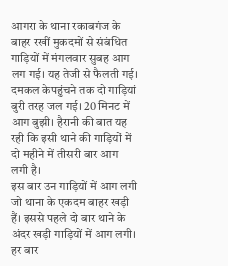आगरा के थाना रकाबगंज के बाहर रखीं मुकदमों से संबंधित गाड़ियों में मंगलवार सुबह आग लग गई। यह तेजी से फैलती गई। दमकल केपहुंचने तक दो गाड़ियां बुरी तरह जल गई। 20 मिनट में आग बुझी। हैरानी की बात यह रही कि इसी थाने की गाड़ियों में दो महीने में तीसरी बार आग लगी है।
इस बार उन गाड़ियों में आग लगी जो थाना के एकदम बाहर खड़ी हैं। इससे पहले दो बार थाने के अंदर खड़ी गाड़ियों में आग लगी। हर बार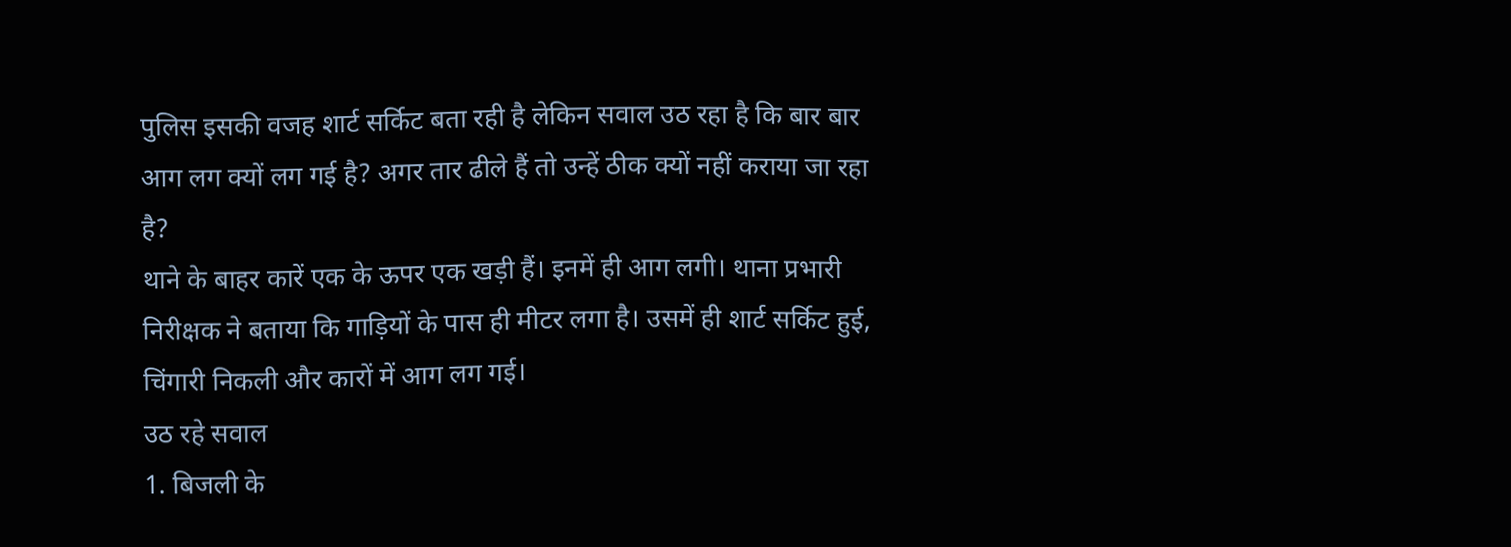पुलिस इसकी वजह शार्ट सर्किट बता रही है लेकिन सवाल उठ रहा है कि बार बार आग लग क्यों लग गई है? अगर तार ढीले हैं तो उन्हें ठीक क्यों नहीं कराया जा रहा है?
थाने के बाहर कारें एक के ऊपर एक खड़ी हैं। इनमें ही आग लगी। थाना प्रभारी निरीक्षक ने बताया कि गाड़ियों के पास ही मीटर लगा है। उसमें ही शार्ट सर्किट हुई, चिंगारी निकली और कारों में आग लग गई।
उठ रहे सवाल
1. बिजली के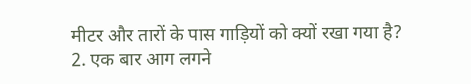मीटर और तारों के पास गाड़ियों को क्यों रखा गया है?
2. एक बार आग लगने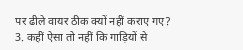पर ढीले वायर ठीक क्यों नहीं कराए गए?
3. कहीं ऐसा तो नहीं कि गाड़ियों से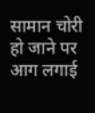सामान चोरी हो जाने पर आग लगाई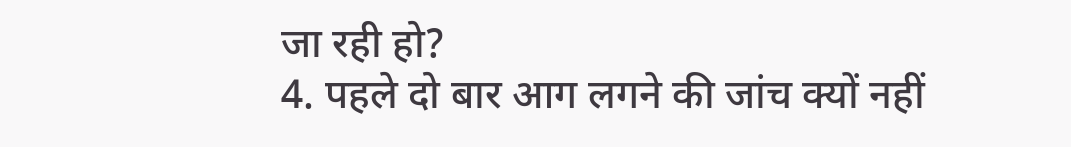जा रही हो?
4. पहले दो बार आग लगने की जांच क्यों नहीं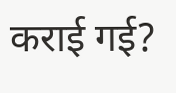कराई गई?